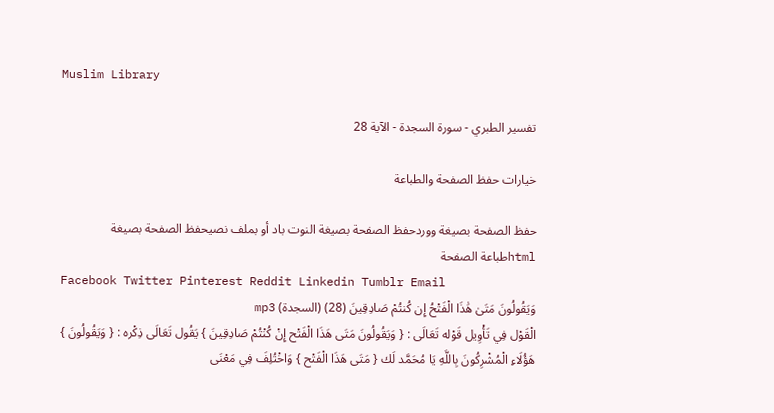Muslim Library

تفسير الطبري - سورة السجدة - الآية 28

خيارات حفظ الصفحة والطباعة

حفظ الصفحة بصيغة ووردحفظ الصفحة بصيغة النوت باد أو بملف نصيحفظ الصفحة بصيغة htmlطباعة الصفحة
Facebook Twitter Pinterest Reddit Linkedin Tumblr Email
وَيَقُولُونَ مَتَىٰ هَٰذَا الْفَتْحُ إِن كُنتُمْ صَادِقِينَ (28) (السجدة) mp3
الْقَوْل فِي تَأْوِيل قَوْله تَعَالَى : { وَيَقُولُونَ مَتَى هَذَا الْفَتْح إِنْ كُنْتُمْ صَادِقِينَ } يَقُول تَعَالَى ذِكْره : { وَيَقُولُونَ } هَؤُلَاءِ الْمُشْرِكُونَ بِاللَّهِ يَا مُحَمَّد لَك { مَتَى هَذَا الْفَتْح } وَاخْتُلِفَ فِي مَعْنَى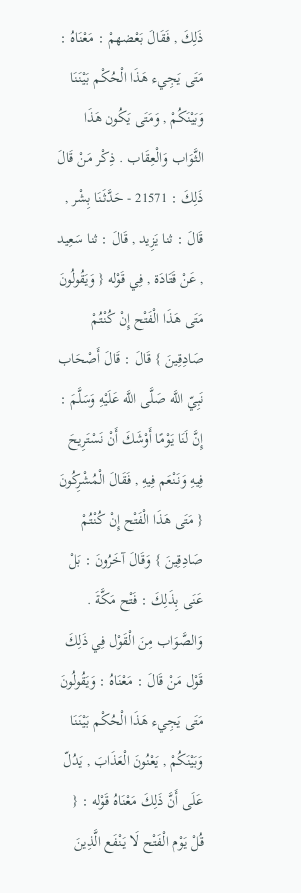ذَلِكَ , فَقَالَ بَعْضهمْ : مَعْنَاهُ : مَتَى يَجِيء هَذَا الْحُكْم بَيْنَنَا وَبَيْنَكُمْ , وَمَتَى يَكُون هَذَا الثَّوَاب وَالْعِقَاب . ذِكْر مَنْ قَالَ ذَلِكَ : 21571 - حَدَّثَنَا بِشْر , قَالَ : ثنا يَزِيد , قَالَ : ثنا سَعِيد , عَنْ قَتَادَة , فِي قَوْله { وَيَقُولُونَ مَتَى هَذَا الْفَتْح إِنْ كُنْتُمْ صَادِقِينَ } قَالَ : قَالَ أَصْحَاب نَبِيّ اللَّه صَلَّى اللَّه عَلَيْهِ وَسَلَّمَ : إِنَّ لَنَا يَوْمًا أَوْشَكَ أَنْ نَسْتَرِيحَ فِيهِ وَنَنْعَم فِيهِ , فَقَالَ الْمُشْرِكُونَ { مَتَى هَذَا الْفَتْح إِنْ كُنْتُمْ صَادِقِينَ } وَقَالَ آخَرُونَ : بَلْ عَنَى بِذَلِكَ : فَتْح مَكَّةَ . وَالصَّوَاب مِنَ الْقَوْل فِي ذَلِكَ قَوْل مَنْ قَالَ : مَعْنَاهُ : وَيَقُولُونَ مَتَى يَجِيء هَذَا الْحُكْم بَيْنَنَا وَبَيْنَكُمْ , يَعْنُونَ الْعَذَابَ , يَدُلّ عَلَى أَنَّ ذَلِكَ مَعْنَاهُ قَوْله : { قُلْ يَوْم الْفَتْح لَا يَنْفَع الَّذِينَ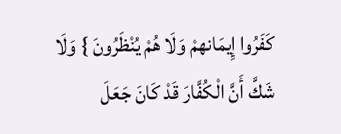كَفَرُوا إِيمَانهمْ وَلَا هُمْ يُنْظَرُونَ } وَلَا شَكَّ أَنَّ الْكُفَّارَ قَدْ كَانَ جَعَلَ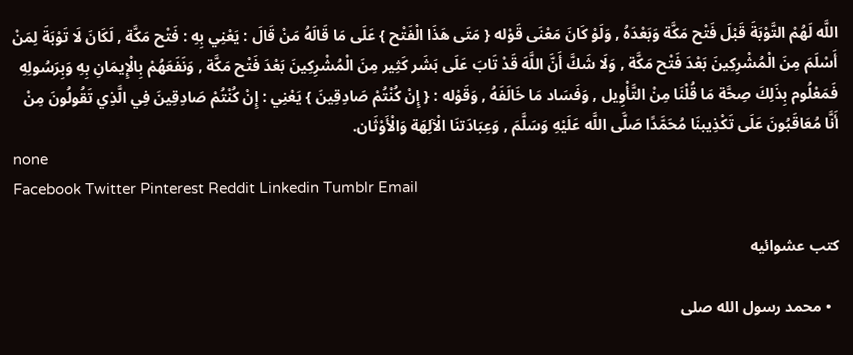اللَّه لَهُمْ التَّوْبَةَ قَبْلَ فَتْح مَكَّة وَبَعْدَهُ , وَلَوْ كَانَ مَعْنَى قَوْله { مَتَى هَذَا الْفَتْح } عَلَى مَا قَالَهُ مَنْ قَالَ : يَعْنِي بِهِ : فَتْح مَكَّة , لَكَانَ لَا تَوْبَةَ لِمَنْ أَسْلَمَ مِنَ الْمُشْرِكِينَ بَعْدَ فَتْح مَكَّة , وَلَا شَكَّ أَنَّ اللَّهَ قَدْ تَابَ عَلَى بَشَر كَثِير مِنَ الْمُشْرِكِينَ بَعْدَ فَتْح مَكَّة , وَنَفَعَهُمْ بِالْإِيمَانِ بِهِ وَبِرَسُولِهِ فَمَعْلُوم بِذَلِكَ صِحَّة مَا قُلْنَا مِنْ التَّأْوِيل , وَفَسَاد مَا خَالَفَهُ , وَقَوْله : { إِنْ كُنْتُمْ صَادِقِينَ } يَعْنِي : إِنْ كُنْتُمْ صَادِقِينَ فِي الَّذِي تَقُولُونَ مِنْ أَنَّا مُعَاقَبُونَ عَلَى تَكْذِيبنَا مُحَمَّدًا صَلَّى اللَّه عَلَيْهِ وَسَلَّمَ , وَعِبَادَتنَا الْآلِهَة وَالْأَوْثَان.
none
Facebook Twitter Pinterest Reddit Linkedin Tumblr Email

كتب عشوائيه

  • محمد رسول الله صلى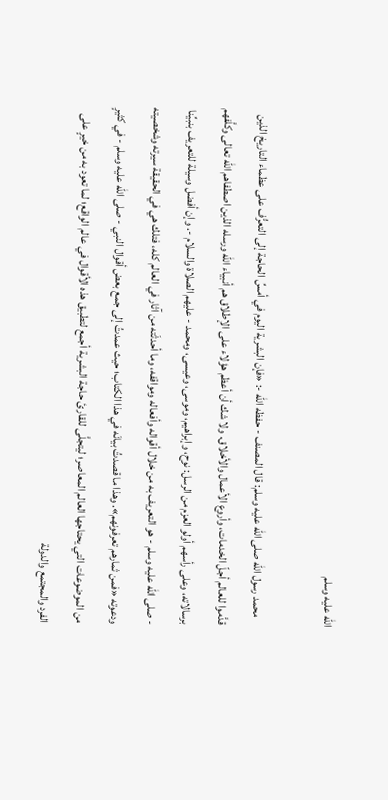الله عليه وسلم

    محمد رسول الله صلى الله عليه وسلم: قال المصنف - حفظه الله -: «فإن البشرية اليوم في أمسِّ الحاجة إلى التعرُّف على عظماء التاريخ الذين قدَّموا للعالم أجلّ الخدمات، وأروع الأعمال والأخلاق. ولا شك أن أعظم هؤلاء على الإطلاق هم أنبياء الله ورسله الذين اصطفاهم الله تعالى وكلَّفهم برسالاته، وعلى رأسهم أولو العزم من الرسل: نوح، وإبراهيم، وموسى، وعيسى، ومحمد - عليهم الصلاة والسلام -. وإن أفضل وسيلة للتعريف بنبيِّنا - صلى الله عليه وسلم - هو التعريف به من خلال أقواله وأفعاله ومواقفه، وما أحدثَته من آثار في العالم كله، فتلك هي في الحقيقة سيرته وشخصيته ودعوته «فمن ثمارهم تعرفونهم». وهذا ما قصدتُ بيانَه في هذا الكتاب؛ حيث عمدتُ إلى جمع بعض أقوال النبي - صلى الله عليه وسلم - في كثيرٍ من الموضوعات التي يحتاجها العالم المعاصر؛ ليتجلَّى للقارئ حاجة البشرية أجمع لتطبيق هذه الأقوال في عالم الواقع؛ لما تعود به من خيرٍ على الفرد والمجتمع والدولة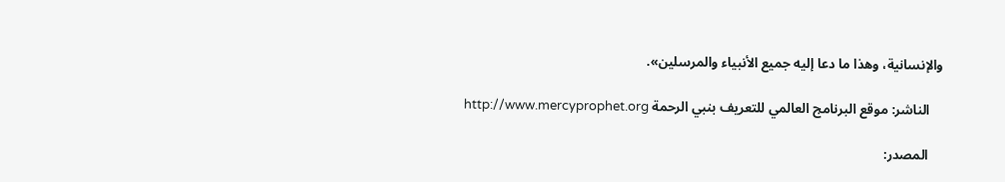والإنسانية، وهذا ما دعا إليه جميع الأنبياء والمرسلين».

    الناشر: موقع البرنامج العالمي للتعريف بنبي الرحمة http://www.mercyprophet.org

    المصدر: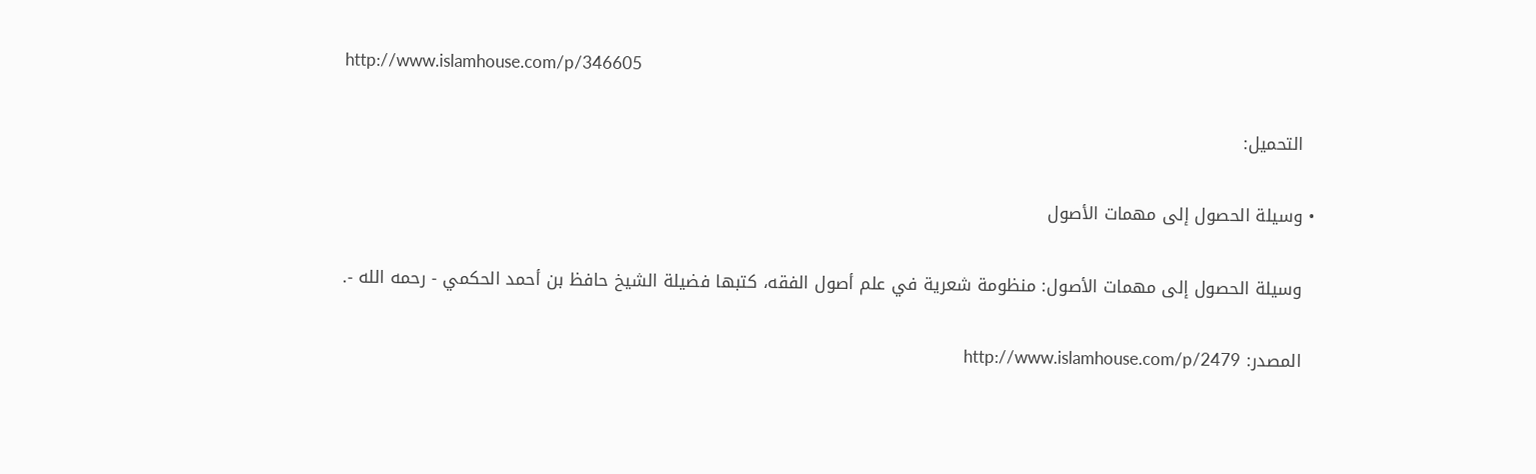http://www.islamhouse.com/p/346605

    التحميل:

  • وسيلة الحصول إلى مهمات الأصول

    وسيلة الحصول إلى مهمات الأصول: منظومة شعرية في علم أصول الفقه، كتبها فضيلة الشيخ حافظ بن أحمد الحكمي - رحمه الله -.

    المصدر: http://www.islamhouse.com/p/2479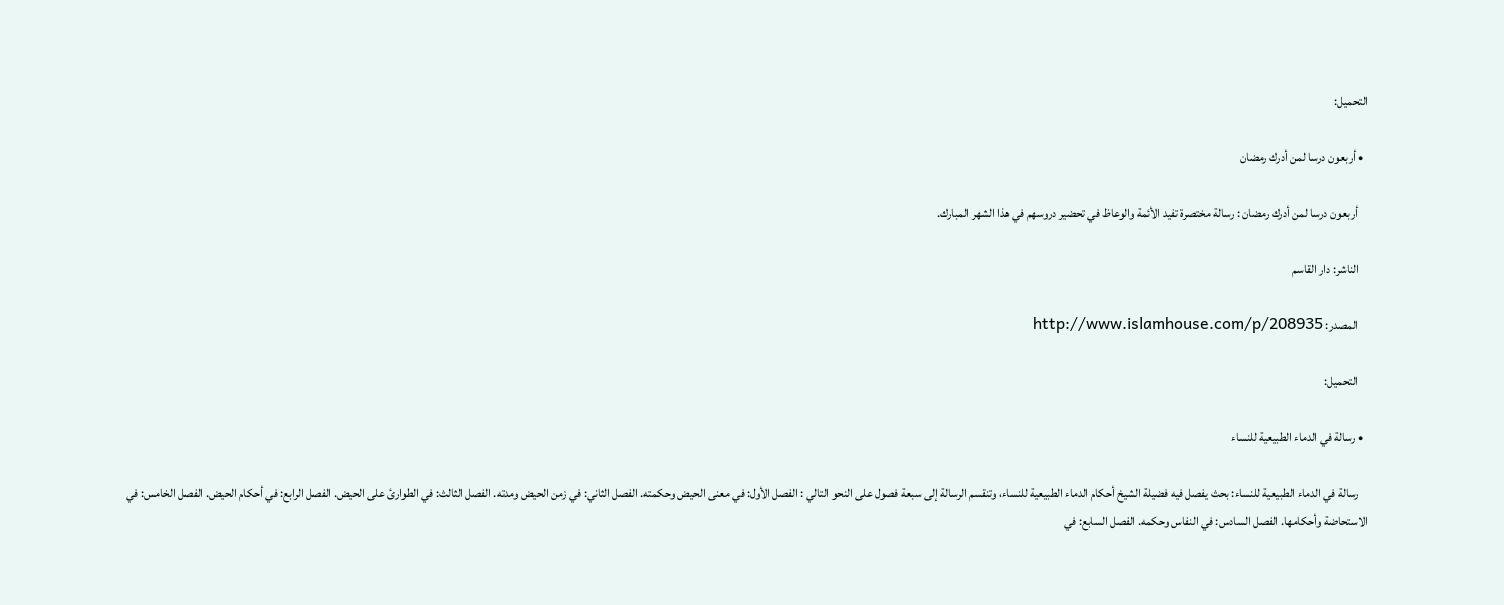التحميل:

  • أربعون درسا لمن أدرك رمضان

    أربعون درسا لمن أدرك رمضان : رسالة مختصرة تفيد الأئمة والوعاظ في تحضير دروسهم في هذا الشهر المبارك.

    الناشر: دار القاسم

    المصدر: http://www.islamhouse.com/p/208935

    التحميل:

  • رسالة في الدماء الطبيعية للنساء

    رسالة في الدماء الطبيعية للنساء: بحث يفصل فيه فضيلة الشيخ أحكام الدماء الطبيعية للنساء، وتنقسم الرسالة إلى سبعة فصول على النحو التالي : الفصل الأول: في معنى الحيض وحكمته. الفصل الثاني: في زمن الحيض ومدته. الفصل الثالث: في الطوارئ على الحيض. الفصل الرابع: في أحكام الحيض. الفصل الخامس: في الاستحاضة وأحكامها. الفصل السادس: في النفاس وحكمه. الفصل السابع: في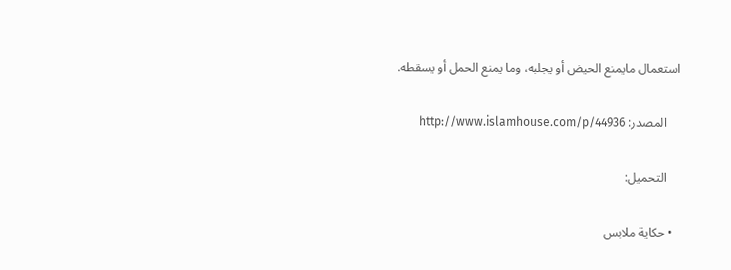استعمال مايمنع الحيض أو يجلبه، وما يمنع الحمل أو يسقطه.

    المصدر: http://www.islamhouse.com/p/44936

    التحميل:

  • حكاية ملابس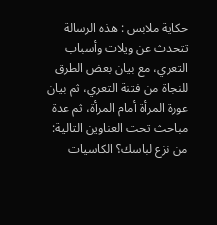حكاية ملابس : هذه الرسالة تتحدث عن ويلات وأسباب التعري، مع بيان بعض الطرق للنجاة من فتنة التعري، ثم بيان عورة المرأة أمام المرأة، ثم عدة مباحث تحت العناوين التالية: من نزع لباسك؟ الكاسيات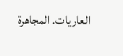العاريات. المجاهرة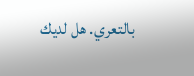بالتعري. هل لديك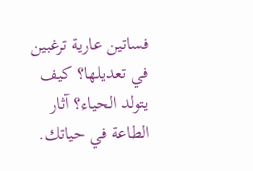فساتين عارية ترغبين في تعديلها؟ كيف يتولد الحياء؟ آثار الطاعة في حياتك.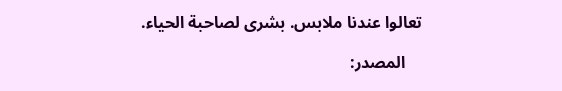تعالوا عندنا ملابس. بشرى لصاحبة الحياء.

    المصدر: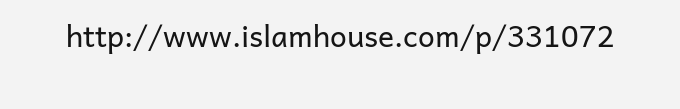http://www.islamhouse.com/p/331072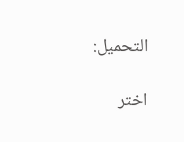التحميل:

اختر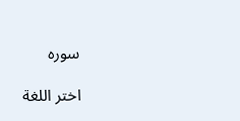سوره

اختر اللغة